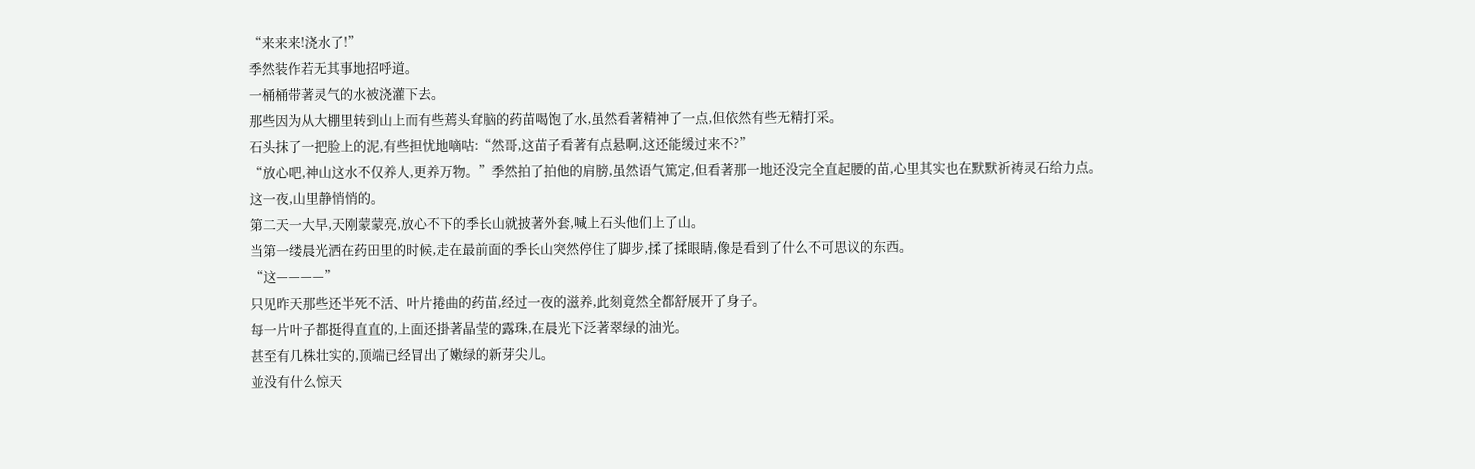“来来来!浇水了!”
季然装作若无其事地招呼道。
一桶桶带著灵气的水被浇灌下去。
那些因为从大棚里转到山上而有些蔫头耷脑的药苗喝饱了水,虽然看著精神了一点,但依然有些无精打采。
石头抹了一把脸上的泥,有些担忧地嘀咕:“然哥,这苗子看著有点悬啊,这还能缓过来不?”
“放心吧,神山这水不仅养人,更养万物。”季然拍了拍他的肩膀,虽然语气篤定,但看著那一地还没完全直起腰的苗,心里其实也在默默祈祷灵石给力点。
这一夜,山里静悄悄的。
第二天一大早,天刚蒙蒙亮,放心不下的季长山就披著外套,喊上石头他们上了山。
当第一缕晨光洒在药田里的时候,走在最前面的季长山突然停住了脚步,揉了揉眼睛,像是看到了什么不可思议的东西。
“这————”
只见昨天那些还半死不活、叶片捲曲的药苗,经过一夜的滋养,此刻竟然全都舒展开了身子。
每一片叶子都挺得直直的,上面还掛著晶莹的露珠,在晨光下泛著翠绿的油光。
甚至有几株壮实的,顶端已经冒出了嫩绿的新芽尖儿。
並没有什么惊天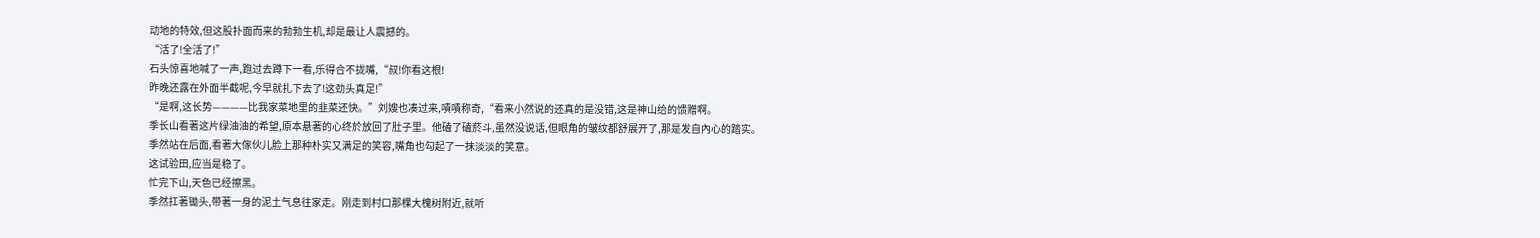动地的特效,但这股扑面而来的勃勃生机,却是最让人震撼的。
“活了!全活了!”
石头惊喜地喊了一声,跑过去蹲下一看,乐得合不拢嘴,“叔!你看这根!
昨晚还露在外面半截呢,今早就扎下去了!这劲头真足!”
“是啊,这长势————比我家菜地里的韭菜还快。”刘嫂也凑过来,嘖嘖称奇,“看来小然说的还真的是没错,这是神山给的馈赠啊。
季长山看著这片绿油油的希望,原本悬著的心终於放回了肚子里。他磕了磕菸斗,虽然没说话,但眼角的皱纹都舒展开了,那是发自內心的踏实。
季然站在后面,看著大傢伙儿脸上那种朴实又满足的笑容,嘴角也勾起了一抹淡淡的笑意。
这试验田,应当是稳了。
忙完下山,天色已经擦黑。
季然扛著锄头,带著一身的泥土气息往家走。刚走到村口那棵大槐树附近,就听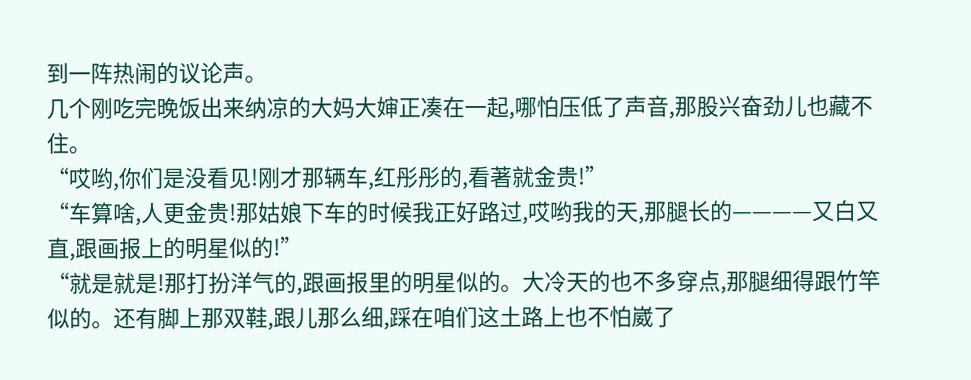到一阵热闹的议论声。
几个刚吃完晚饭出来纳凉的大妈大婶正凑在一起,哪怕压低了声音,那股兴奋劲儿也藏不住。
“哎哟,你们是没看见!刚才那辆车,红彤彤的,看著就金贵!”
“车算啥,人更金贵!那姑娘下车的时候我正好路过,哎哟我的天,那腿长的————又白又直,跟画报上的明星似的!”
“就是就是!那打扮洋气的,跟画报里的明星似的。大冷天的也不多穿点,那腿细得跟竹竿似的。还有脚上那双鞋,跟儿那么细,踩在咱们这土路上也不怕崴了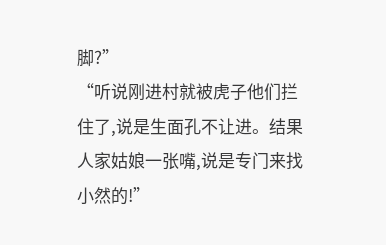脚?”
“听说刚进村就被虎子他们拦住了,说是生面孔不让进。结果人家姑娘一张嘴,说是专门来找小然的!”